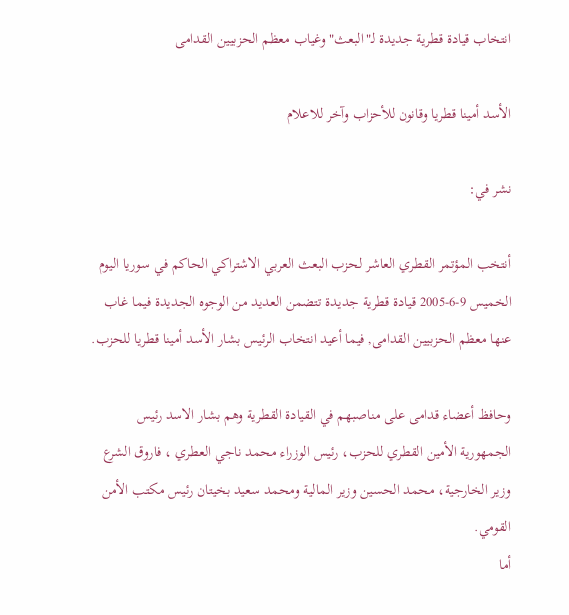انتخاب قيادة قطرية جديدة لـ"البعث" وغياب معظم الحزبيين القدامى

الأسد أمينا قطريا وقانون للأحزاب وآخر للاعلام

نشر في:

أنتخب المؤتمر القطري العاشر لحزب البعث العربي الاشتراكي الحاكم في سوريا اليوم الخميس 9-6-2005 قيادة قطرية جديدة تتضمن العديد من الوجوه الجديدة فيما غاب عنها معظم الحزبيين القدامى, فيما أعيد انتخاب الرئيس بشار الأسد أمينا قطريا للحزب.

وحافظ أعضاء قدامى على مناصبهم في القيادة القطرية وهم بشار الاسد رئيس الجمهورية الأمين القطري للحزب، رئيس الوزراء محمد ناجي العطري ، فاروق الشرع وزير الخارجية، محمد الحسين وزير المالية ومحمد سعيد بخيتان رئيس مكتب الأمن القومي.
أما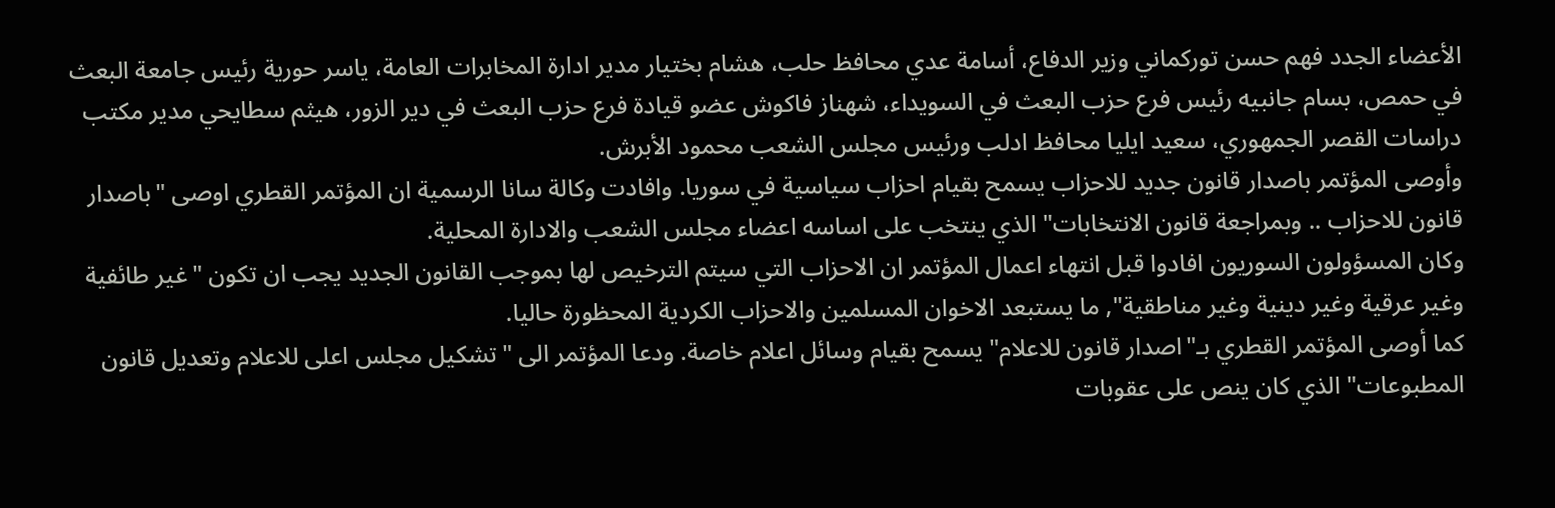الأعضاء الجدد فهم حسن توركماني وزير الدفاع، أسامة عدي محافظ حلب، هشام بختيار مدير ادارة المخابرات العامة، ياسر حورية رئيس جامعة البعث في حمص، بسام جانبيه رئيس فرع حزب البعث في السويداء، شهناز فاكوش عضو قيادة فرع حزب البعث في دير الزور، هيثم سطايحي مدير مكتب دراسات القصر الجمهوري، سعيد ايليا محافظ ادلب ورئيس مجلس الشعب محمود الأبرش.
وأوصى المؤتمر باصدار قانون جديد للاحزاب يسمح بقيام احزاب سياسية في سوريا. وافادت وكالة سانا الرسمية ان المؤتمر القطري اوصى "باصدار قانون للاحزاب .. وبمراجعة قانون الانتخابات" الذي ينتخب على اساسه اعضاء مجلس الشعب والادارة المحلية.
وكان المسؤولون السوريون افادوا قبل انتهاء اعمال المؤتمر ان الاحزاب التي سيتم الترخيص لها بموجب القانون الجديد يجب ان تكون "غير طائفية وغير عرقية وغير دينية وغير مناطقية", ما يستبعد الاخوان المسلمين والاحزاب الكردية المحظورة حاليا.
كما أوصى المؤتمر القطري بـ"اصدار قانون للاعلام" يسمح بقيام وسائل اعلام خاصة. ودعا المؤتمر الى "تشكيل مجلس اعلى للاعلام وتعديل قانون المطبوعات" الذي كان ينص على عقوبات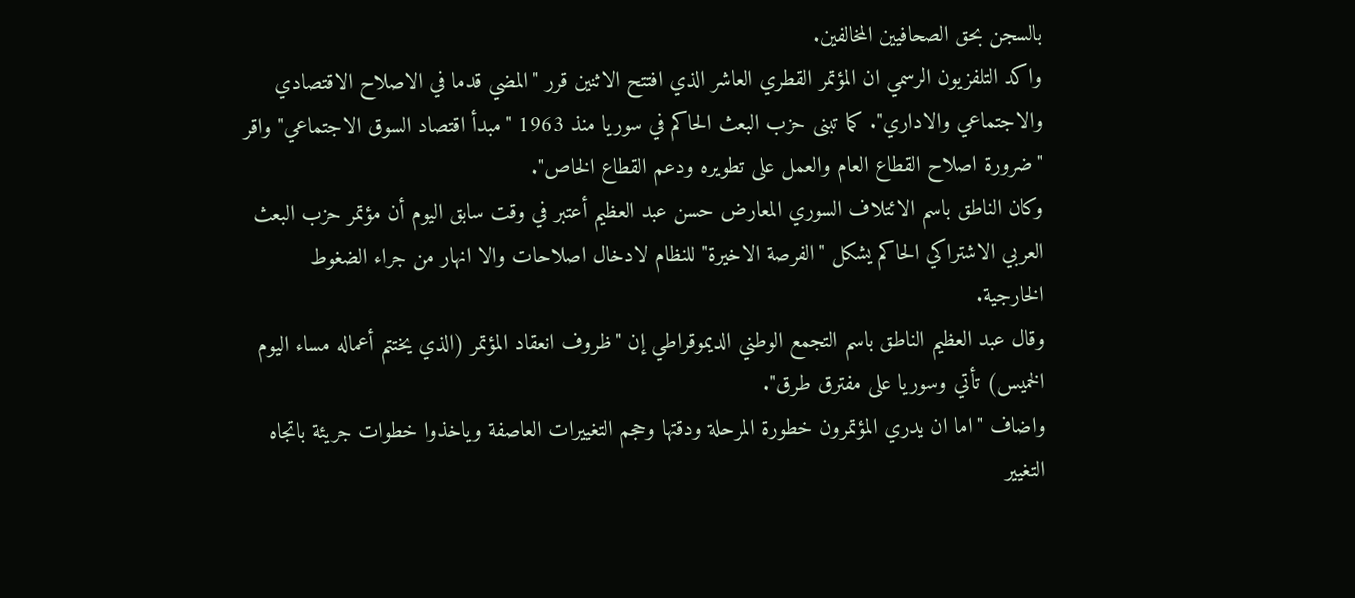بالسجن بحق الصحافيين المخالفين.
واكد التلفزيون الرسمي ان المؤتمر القطري العاشر الذي افتتح الاثنين قرر "المضي قدما في الاصلاح الاقتصادي والاجتماعي والاداري". كما تبنى حزب البعث الحاكم في سوريا منذ 1963 "مبدأ اقتصاد السوق الاجتماعي" واقر "ضرورة اصلاح القطاع العام والعمل على تطويره ودعم القطاع الخاص".
وكان الناطق باسم الائتلاف السوري المعارض حسن عبد العظيم أعتبر في وقت سابق اليوم أن مؤتمر حزب البعث العربي الاشتراكي الحاكم يشكل "الفرصة الاخيرة" للنظام لادخال اصلاحات والا انهار من جراء الضغوط الخارجية.
وقال عبد العظيم الناطق باسم التجمع الوطني الديموقراطي إن "ظروف انعقاد المؤتمر (الذي يختتم أعماله مساء اليوم الخميس) تأتي وسوريا على مفترق طرق".
واضاف "اما ان يدري المؤتمرون خطورة المرحلة ودقتها وحجم التغييرات العاصفة وياخذوا خطوات جريئة باتجاه التغيير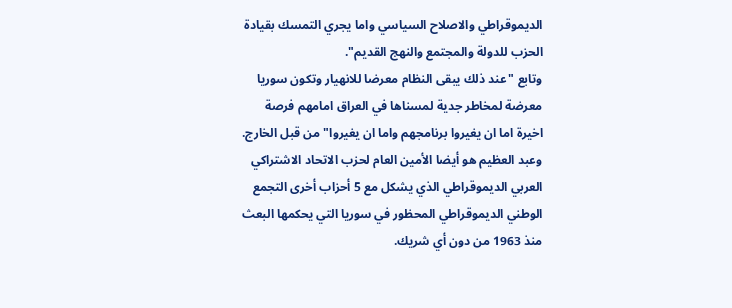الديموقراطي والاصلاح السياسي واما يجري التمسك بقيادة الحزب للدولة والمجتمع والنهج القديم".
وتابع "عند ذلك يبقى النظام معرضا للانهيار وتكون سوريا معرضة لمخاطر جدية لمسناها في العراق امامهم فرصة اخيرة اما ان يغيروا برنامجهم واما ان يغيروا" من قبل الخارج.
وعبد العظيم هو أيضا الأمين العام لحزب الاتحاد الاشتراكي العربي الديموقراطي الذي يشكل مع 5 أحزاب أخرى التجمع الوطني الديموقراطي المحظور في سوريا التي يحكمها البعث منذ 1963 من دون أي شريك.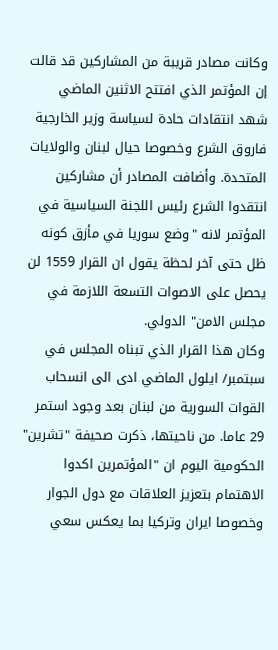وكانت مصادر قريبة من المشاركين قد قالت إن المؤتمر الذي افتتح الاثنين الماضي شهد انتقادات حادة لسياسة وزير الخارجية فاروق الشرع وخصوصا حيال لبنان والولايات المتحدة. وأضافت المصادر أن مشاركين انتقدوا الشرع رئيس اللجنة السياسية في المؤتمر لانه "وضع سوريا في مأزق كونه ظل حتى آخر لحظة يقول ان القرار 1559 لن يحصل على الاصوات التسعة اللازمة في مجلس الامن" الدولي.
وكان هذا القرار الذي تبناه المجلس في سبتمبر/ ايلول الماضي ادى الى انسحاب القوات السورية من لبنان بعد وجود استمر 29 عاما. من ناحيتها، ذكرت صحيفة "تشرين" الحكومية اليوم ان "المؤتمرين اكدوا الاهتمام بتعزيز العلاقات مع دول الجوار وخصوصا ايران وتركيا بما يعكس سعي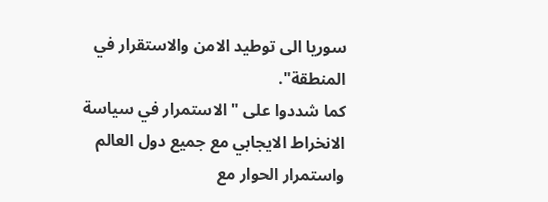سوريا الى توطيد الامن والاستقرار في المنطقة".
كما شددوا على "الاستمرار في سياسة الانخراط الايجابي مع جميع دول العالم واستمرار الحوار مع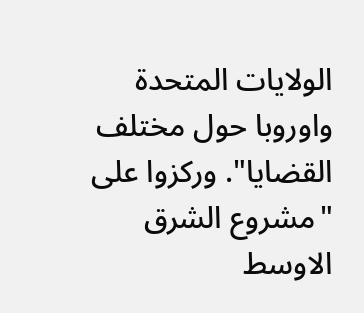الولايات المتحدة واوروبا حول مختلف القضايا". وركزوا على "مشروع الشرق الاوسط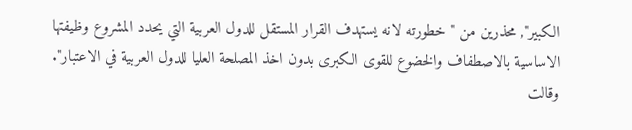الكبير", محذرين من "خطورته لانه يستهدف القرار المستقل للدول العربية التي يحدد المشروع وظيفتها الاساسية بالاصطفاف والخضوع للقوى الكبرى بدون اخذ المصلحة العليا للدول العربية في الاعتبار".
وقالت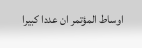اوساط المؤتمر ان عددا كبيرا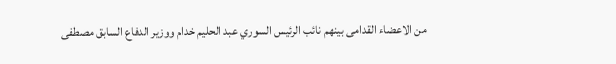من الاعضاء القدامى بينهم نائب الرئيس السوري عبد الحليم خدام ووزير الدفاع السابق مصطفى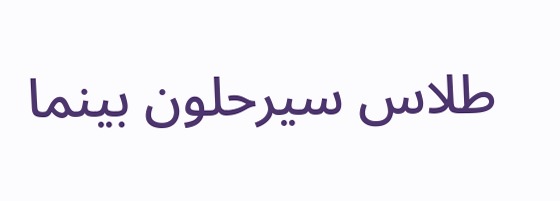طلاس سيرحلون بينما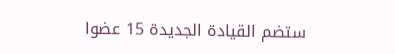ستضم القيادة الجديدة 15 عضوا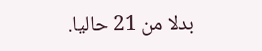بدلا من 21 حاليا.